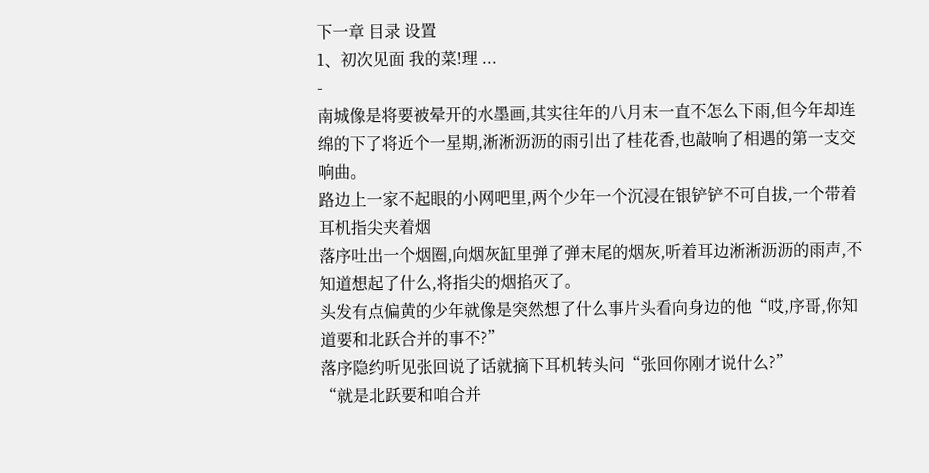下一章 目录 设置
1、初次见面 我的菜!理 ...
-
南城像是将要被晕开的水墨画,其实往年的八月末一直不怎么下雨,但今年却连绵的下了将近个一星期,淅淅沥沥的雨引出了桂花香,也敲响了相遇的第一支交响曲。
路边上一家不起眼的小网吧里,两个少年一个沉浸在银铲铲不可自拔,一个带着耳机指尖夹着烟
落序吐出一个烟圈,向烟灰缸里弹了弹末尾的烟灰,听着耳边淅淅沥沥的雨声,不知道想起了什么,将指尖的烟掐灭了。
头发有点偏黄的少年就像是突然想了什么事片头看向身边的他“哎,序哥,你知道要和北跃合并的事不?”
落序隐约听见张回说了话就摘下耳机转头问“张回你刚才说什么?”
“就是北跃要和咱合并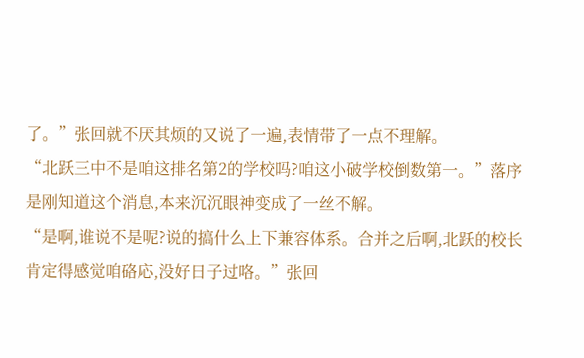了。”张回就不厌其烦的又说了一遍,表情带了一点不理解。
“北跃三中不是咱这排名第2的学校吗?咱这小破学校倒数第一。”落序是刚知道这个消息,本来沉沉眼神变成了一丝不解。
“是啊,谁说不是呢?说的搞什么上下兼容体系。合并之后啊,北跃的校长肯定得感觉咱硌応,没好日子过咯。”张回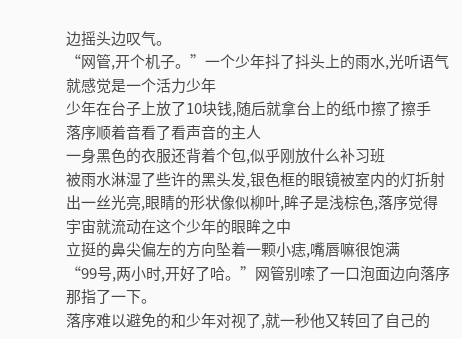边摇头边叹气。
“网管,开个机子。”一个少年抖了抖头上的雨水,光听语气就感觉是一个活力少年
少年在台子上放了10块钱,随后就拿台上的纸巾擦了擦手
落序顺着音看了看声音的主人
一身黑色的衣服还背着个包,似乎刚放什么补习班
被雨水淋湿了些许的黑头发,银色框的眼镜被室内的灯折射出一丝光亮,眼睛的形状像似柳叶,眸子是浅棕色,落序觉得宇宙就流动在这个少年的眼眸之中
立挺的鼻尖偏左的方向坠着一颗小痣,嘴唇嘛很饱满
“99号,两小时,开好了哈。”网管别嗦了一口泡面边向落序那指了一下。
落序难以避免的和少年对视了,就一秒他又转回了自己的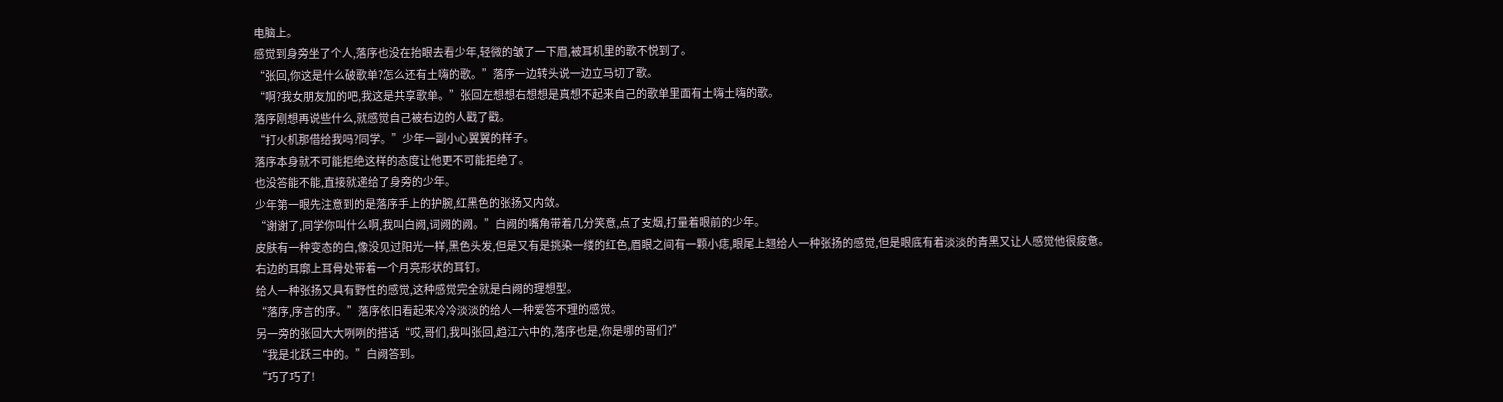电脑上。
感觉到身旁坐了个人,落序也没在抬眼去看少年,轻微的皱了一下眉,被耳机里的歌不悦到了。
“张回,你这是什么破歌单?怎么还有土嗨的歌。”落序一边转头说一边立马切了歌。
“啊?我女朋友加的吧,我这是共享歌单。”张回左想想右想想是真想不起来自己的歌单里面有土嗨土嗨的歌。
落序刚想再说些什么,就感觉自己被右边的人戳了戳。
“打火机那借给我吗?同学。”少年一副小心翼翼的样子。
落序本身就不可能拒绝这样的态度让他更不可能拒绝了。
也没答能不能,直接就递给了身旁的少年。
少年第一眼先注意到的是落序手上的护腕,红黑色的张扬又内敛。
“谢谢了,同学你叫什么啊,我叫白阙,词阙的阙。”白阙的嘴角带着几分笑意,点了支烟,打量着眼前的少年。
皮肤有一种变态的白,像没见过阳光一样,黑色头发,但是又有是挑染一缕的红色,眉眼之间有一颗小痣,眼尾上翘给人一种张扬的感觉,但是眼底有着淡淡的青黑又让人感觉他很疲惫。
右边的耳廓上耳骨处带着一个月亮形状的耳钉。
给人一种张扬又具有野性的感觉,这种感觉完全就是白阙的理想型。
“落序,序言的序。”落序依旧看起来冷冷淡淡的给人一种爱答不理的感觉。
另一旁的张回大大咧咧的搭话“哎,哥们,我叫张回,趋江六中的,落序也是,你是哪的哥们?”
“我是北跃三中的。”白阙答到。
“巧了巧了!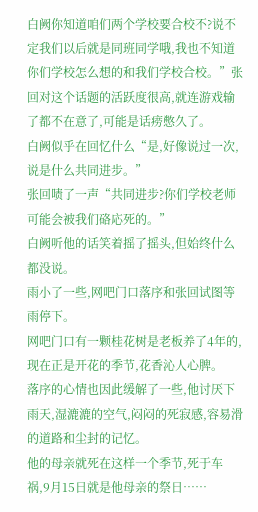白阙你知道咱们两个学校要合校不?说不定我们以后就是同班同学哦,我也不知道你们学校怎么想的和我们学校合校。”张回对这个话题的活跃度很高,就连游戏输了都不在意了,可能是话痨憋久了。
白阙似乎在回忆什么“是,好像说过一次,说是什么共同进步。”
张回啧了一声“共同进步?你们学校老师可能会被我们硌応死的。”
白阙听他的话笑着摇了摇头,但始终什么都没说。
雨小了一些,网吧门口落序和张回试图等雨停下。
网吧门口有一颗桂花树是老板养了4年的,现在正是开花的季节,花香沁人心脾。
落序的心情也因此缓解了一些,他讨厌下雨天,湿漉漉的空气,闷闷的死寂感,容易滑的道路和尘封的记忆。
他的母亲就死在这样一个季节,死于车祸,9月15日就是他母亲的祭日……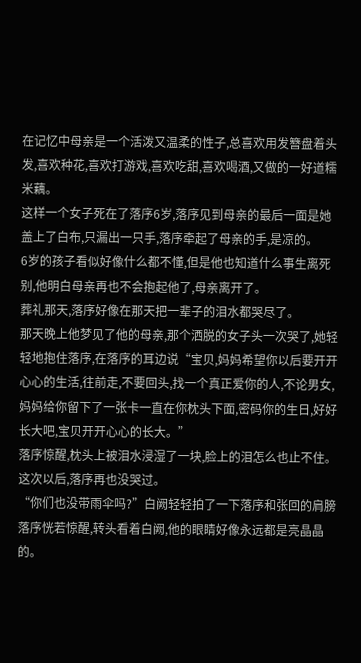在记忆中母亲是一个活泼又温柔的性子,总喜欢用发簪盘着头发,喜欢种花,喜欢打游戏,喜欢吃甜,喜欢喝酒,又做的一好道糯米藕。
这样一个女子死在了落序6岁,落序见到母亲的最后一面是她盖上了白布,只漏出一只手,落序牵起了母亲的手,是凉的。
6岁的孩子看似好像什么都不懂,但是他也知道什么事生离死别,他明白母亲再也不会抱起他了,母亲离开了。
葬礼那天,落序好像在那天把一辈子的泪水都哭尽了。
那天晚上他梦见了他的母亲,那个洒脱的女子头一次哭了,她轻轻地抱住落序,在落序的耳边说“宝贝,妈妈希望你以后要开开心心的生活,往前走,不要回头,找一个真正爱你的人,不论男女,妈妈给你留下了一张卡一直在你枕头下面,密码你的生日,好好长大吧,宝贝开开心心的长大。”
落序惊醒,枕头上被泪水浸湿了一块,脸上的泪怎么也止不住。
这次以后,落序再也没哭过。
“你们也没带雨伞吗?”白阙轻轻拍了一下落序和张回的肩膀
落序恍若惊醒,转头看着白阙,他的眼睛好像永远都是亮晶晶的。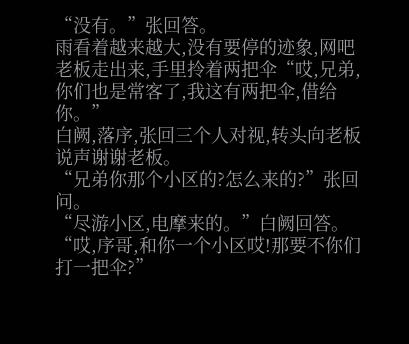“没有。”张回答。
雨看着越来越大,没有要停的迹象,网吧老板走出来,手里拎着两把伞“哎,兄弟,你们也是常客了,我这有两把伞,借给你。”
白阙,落序,张回三个人对视,转头向老板说声谢谢老板。
“兄弟你那个小区的?怎么来的?”张回问。
“尽游小区,电摩来的。”白阙回答。
“哎,序哥,和你一个小区哎!那要不你们打一把伞?”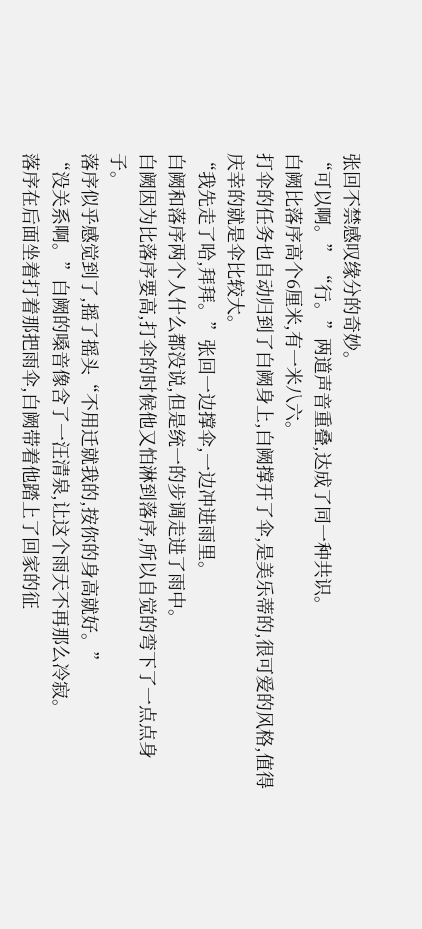张回不禁感叹缘分的奇妙。
“可以啊。” “行。”两道声音重叠,达成了同一种共识。
白阙比落序高个6厘米,有一米八六。
打伞的任务也自动归到了白阙身上,白阙撑开了伞,是美乐蒂的,很可爱的风格,值得庆幸的就是伞比较大。
“我先走了哈,拜拜。”张回一边撑伞,一边冲进雨里。
白阙和落序两个人什么都没说,但是统一的步调走进了雨中。
白阙因为比落序要高,打伞的时候他又怕淋到落序,所以自觉的弯下了一点点身子。
落序似乎感觉到了,摇了摇头“不用迁就我的,按你的身高就好。”
“没关系啊。”白阙的嗓音像含了一汪清泉,让这个雨天不再那么冷寂。
落序在后面坐着打着那把雨伞,白阙带着他踏上了回家的征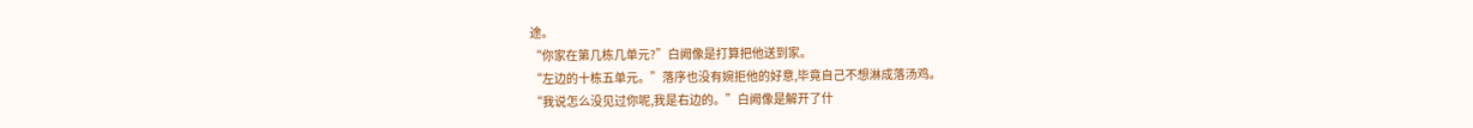途。
“你家在第几栋几单元?”白阙像是打算把他送到家。
“左边的十栋五单元。”落序也没有婉拒他的好意,毕竟自己不想淋成落汤鸡。
“我说怎么没见过你呢,我是右边的。”白阙像是解开了什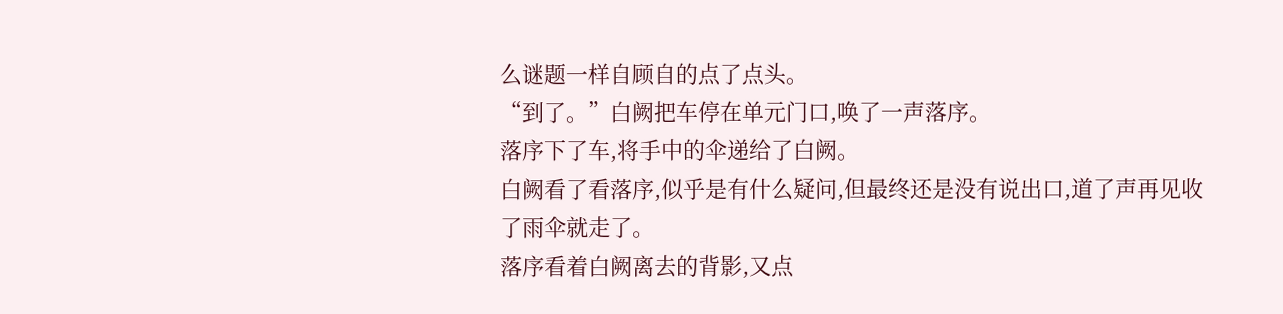么谜题一样自顾自的点了点头。
“到了。”白阙把车停在单元门口,唤了一声落序。
落序下了车,将手中的伞递给了白阙。
白阙看了看落序,似乎是有什么疑问,但最终还是没有说出口,道了声再见收了雨伞就走了。
落序看着白阙离去的背影,又点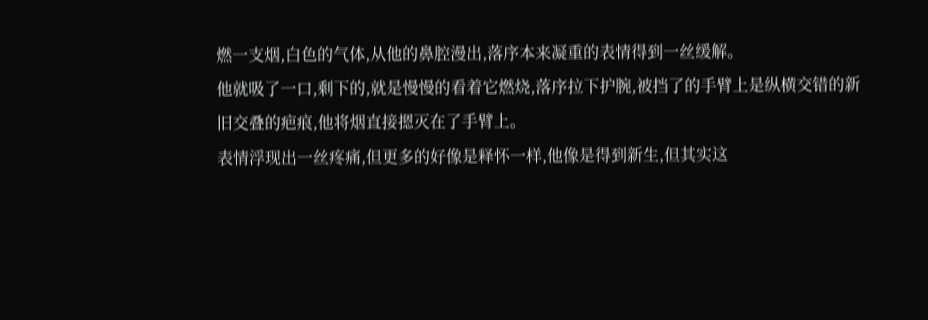燃一支烟,白色的气体,从他的鼻腔漫出,落序本来凝重的表情得到一丝缓解。
他就吸了一口,剩下的,就是慢慢的看着它燃烧,落序拉下护腕,被挡了的手臂上是纵横交错的新旧交叠的疤痕,他将烟直接摁灭在了手臂上。
表情浮现出一丝疼痛,但更多的好像是释怀一样,他像是得到新生,但其实这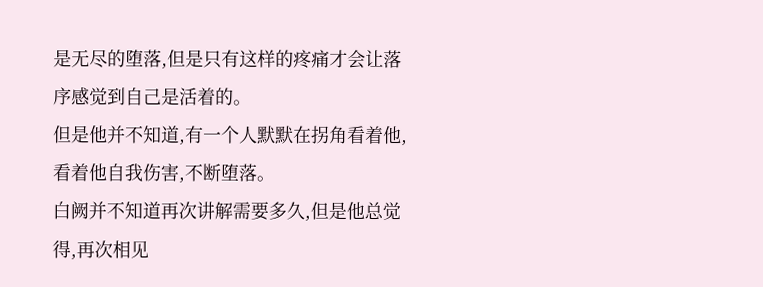是无尽的堕落,但是只有这样的疼痛才会让落序感觉到自己是活着的。
但是他并不知道,有一个人默默在拐角看着他,看着他自我伤害,不断堕落。
白阙并不知道再次讲解需要多久,但是他总觉得,再次相见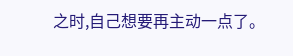之时,自己想要再主动一点了。